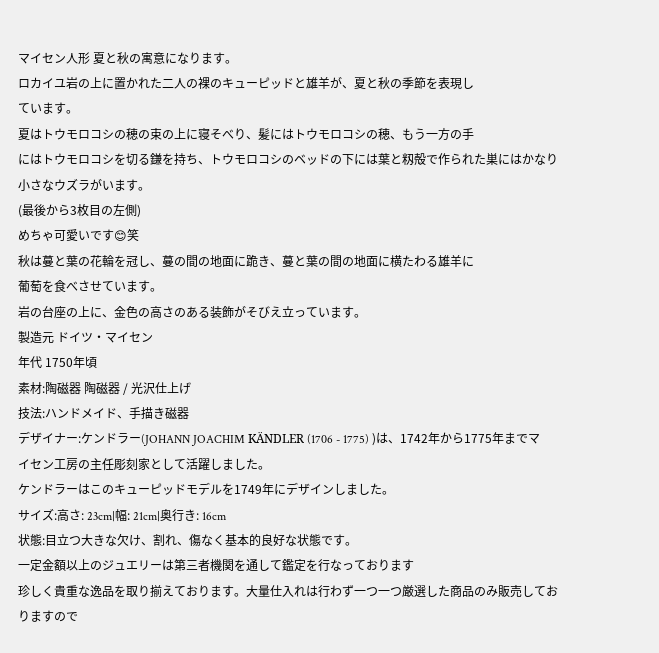マイセン人形 夏と秋の寓意になります。
ロカイユ岩の上に置かれた二人の裸のキューピッドと雄羊が、夏と秋の季節を表現し
ています。
夏はトウモロコシの穂の束の上に寝そべり、髪にはトウモロコシの穂、もう一方の手
にはトウモロコシを切る鎌を持ち、トウモロコシのベッドの下には葉と籾殻で作られた巣にはかなり小さなウズラがいます。
(最後から3枚目の左側)
めちゃ可愛いです😊笑
秋は蔓と葉の花輪を冠し、蔓の間の地面に跪き、蔓と葉の間の地面に横たわる雄羊に
葡萄を食べさせています。
岩の台座の上に、金色の高さのある装飾がそびえ立っています。
製造元 ドイツ・マイセン
年代 1750年頃
素材:陶磁器 陶磁器 / 光沢仕上げ
技法:ハンドメイド、手描き磁器
デザイナー:ケンドラー(JOHANN JOACHIM KÄNDLER (1706 - 1775) )は、1742年から1775年までマイセン工房の主任彫刻家として活躍しました。
ケンドラーはこのキューピッドモデルを1749年にデザインしました。
サイズ:高さ: 23cm|幅: 21cm|奥行き: 16cm
状態:目立つ大きな欠け、割れ、傷なく基本的良好な状態です。
一定金額以上のジュエリーは第三者機関を通して鑑定を行なっております
珍しく貴重な逸品を取り揃えております。大量仕入れは行わず一つ一つ厳選した商品のみ販売しておりますので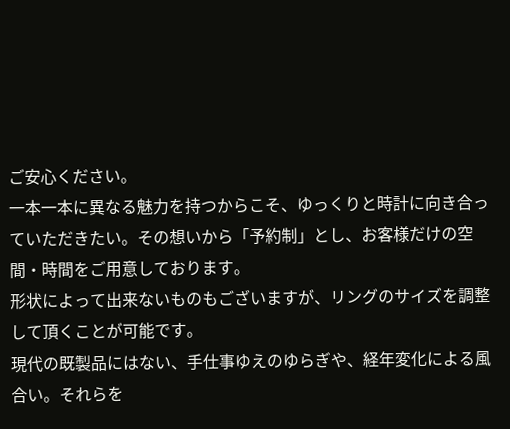ご安心ください。
一本一本に異なる魅力を持つからこそ、ゆっくりと時計に向き合っていただきたい。その想いから「予約制」とし、お客様だけの空間・時間をご用意しております。
形状によって出来ないものもございますが、リングのサイズを調整して頂くことが可能です。
現代の既製品にはない、手仕事ゆえのゆらぎや、経年変化による風合い。それらを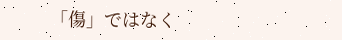「傷」ではなく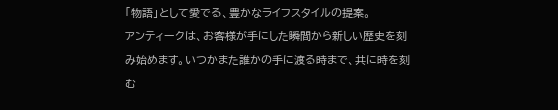「物語」として愛でる、豊かなライフスタイルの提案。
アンティークは、お客様が手にした瞬間から新しい歴史を刻み始めます。いつかまた誰かの手に渡る時まで、共に時を刻む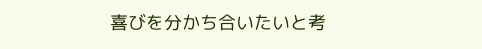喜びを分かち合いたいと考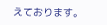えております。